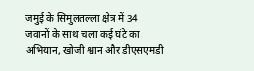जमुई के सिमुलतल्ला क्षेत्र में 34 जवानों के साथ चला कई घंटे का अभियान, खोजी श्वान और डीएसएमडी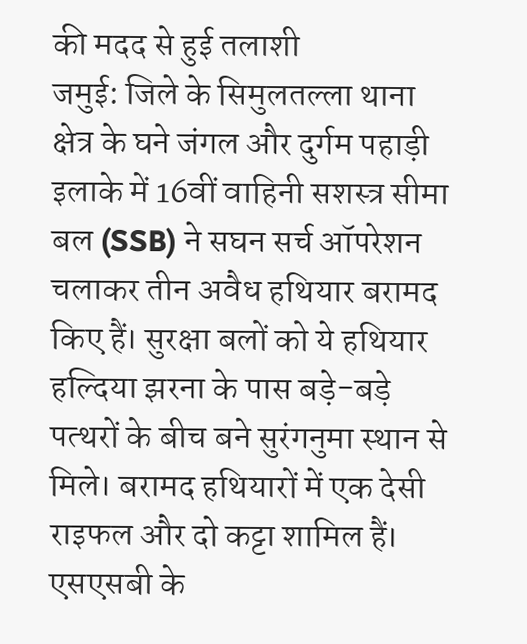की मदद से हुई तलाशी
जमुई: जिले के सिमुलतल्ला थाना क्षेत्र के घने जंगल और दुर्गम पहाड़ी इलाके में 16वीं वाहिनी सशस्त्र सीमा बल (SSB) ने सघन सर्च ऑपरेशन चलाकर तीन अवैध हथियार बरामद किए हैं। सुरक्षा बलों को ये हथियार हल्दिया झरना के पास बड़े-बड़े पत्थरों के बीच बने सुरंगनुमा स्थान से मिले। बरामद हथियारों में एक देसी राइफल और दो कट्टा शामिल हैं।
एसएसबी के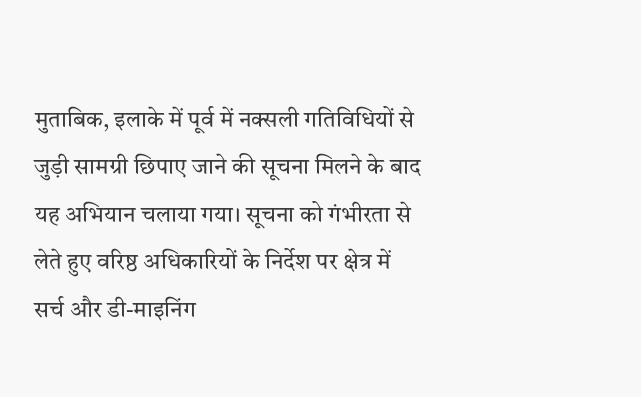मुताबिक, इलाके में पूर्व में नक्सली गतिविधियों से जुड़ी सामग्री छिपाए जाने की सूचना मिलने के बाद यह अभियान चलाया गया। सूचना को गंभीरता से लेते हुए वरिष्ठ अधिकारियों के निर्देश पर क्षेत्र में सर्च और डी-माइनिंग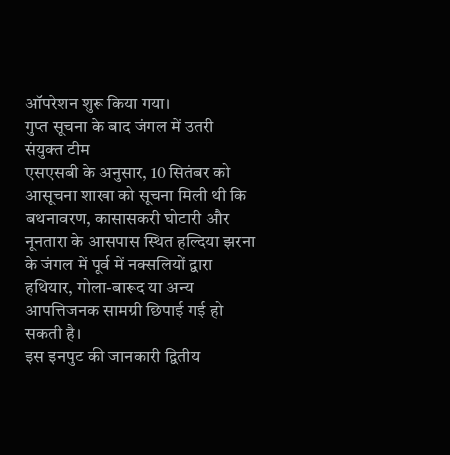ऑपरेशन शुरू किया गया।
गुप्त सूचना के बाद जंगल में उतरी संयुक्त टीम
एसएसबी के अनुसार, 10 सितंबर को आसूचना शाखा को सूचना मिली थी कि बथनावरण, कासासकरी घोटारी और नूनतारा के आसपास स्थित हल्दिया झरना के जंगल में पूर्व में नक्सलियों द्वारा हथियार, गोला-बारूद या अन्य आपत्तिजनक सामग्री छिपाई गई हो सकती है।
इस इनपुट की जानकारी द्वितीय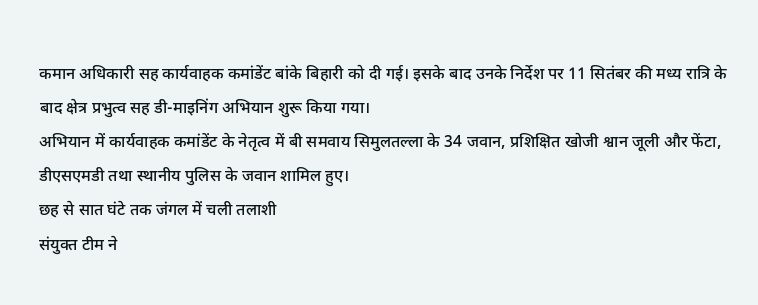कमान अधिकारी सह कार्यवाहक कमांडेंट बांके बिहारी को दी गई। इसके बाद उनके निर्देश पर 11 सितंबर की मध्य रात्रि के बाद क्षेत्र प्रभुत्व सह डी-माइनिंग अभियान शुरू किया गया।
अभियान में कार्यवाहक कमांडेंट के नेतृत्व में बी समवाय सिमुलतल्ला के 34 जवान, प्रशिक्षित खोजी श्वान जूली और फेंटा, डीएसएमडी तथा स्थानीय पुलिस के जवान शामिल हुए।
छह से सात घंटे तक जंगल में चली तलाशी
संयुक्त टीम ने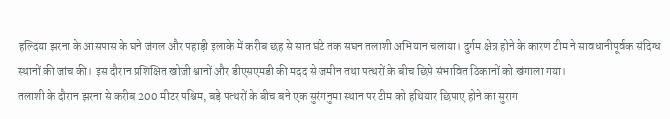हल्दिया झरना के आसपास के घने जंगल और पहाड़ी इलाके में करीब छह से सात घंटे तक सघन तलाशी अभियान चलाया। दुर्गम क्षेत्र होने के कारण टीम ने सावधानीपूर्वक संदिग्ध स्थानों की जांच की। इस दौरान प्रशिक्षित खोजी श्वानों और डीएसएमडी की मदद से जमीन तथा पत्थरों के बीच छिपे संभावित ठिकानों को खंगाला गया।
तलाशी के दौरान झरना से करीब 200 मीटर पश्चिम, बड़े पत्थरों के बीच बने एक सुरंगनुमा स्थान पर टीम को हथियार छिपाए होने का सुराग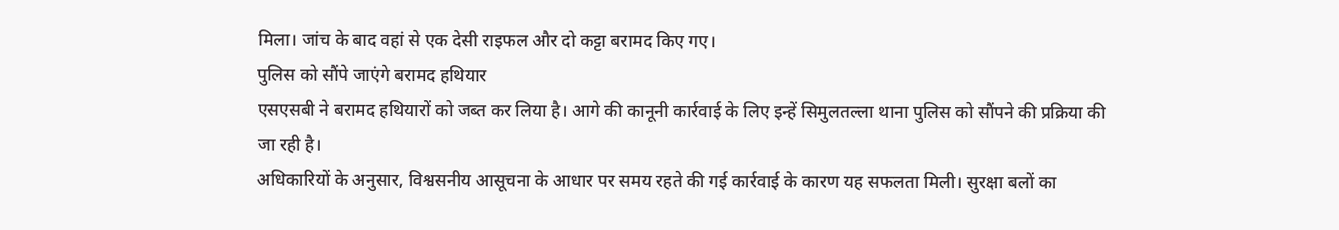मिला। जांच के बाद वहां से एक देसी राइफल और दो कट्टा बरामद किए गए।
पुलिस को सौंपे जाएंगे बरामद हथियार
एसएसबी ने बरामद हथियारों को जब्त कर लिया है। आगे की कानूनी कार्रवाई के लिए इन्हें सिमुलतल्ला थाना पुलिस को सौंपने की प्रक्रिया की जा रही है।
अधिकारियों के अनुसार, विश्वसनीय आसूचना के आधार पर समय रहते की गई कार्रवाई के कारण यह सफलता मिली। सुरक्षा बलों का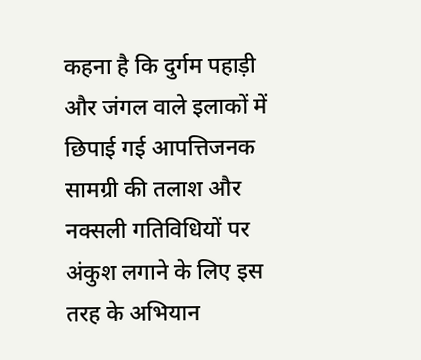कहना है कि दुर्गम पहाड़ी और जंगल वाले इलाकों में छिपाई गई आपत्तिजनक सामग्री की तलाश और नक्सली गतिविधियों पर अंकुश लगाने के लिए इस तरह के अभियान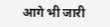आगे भी जारी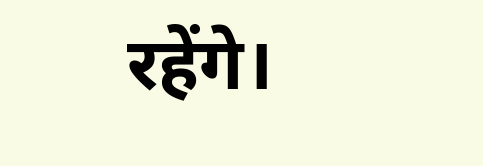रहेंगे।